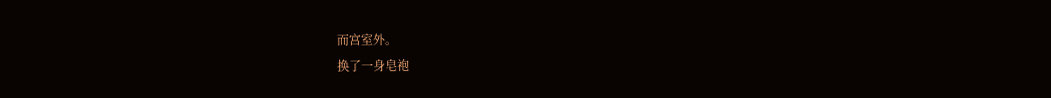而宫室外。
换了一身皂袍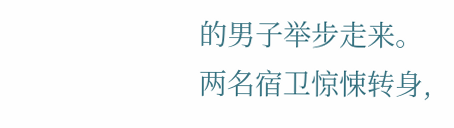的男子举步走来。
两名宿卫惊悚转身,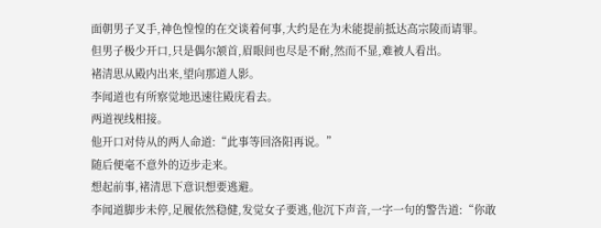面朝男子叉手,神色惶惶的在交谈着何事,大约是在为未能提前抵达高宗陵而请罪。
但男子极少开口,只是偶尔颔首,眉眼间也尽是不耐,然而不显,难被人看出。
褚清思从殿内出来,望向那道人影。
李闻道也有所察觉地迅速往殿庑看去。
两道视线相接。
他开口对侍从的两人命道:“此事等回洛阳再说。”
随后便毫不意外的迈步走来。
想起前事,褚清思下意识想要逃避。
李闻道脚步未停,足履依然稳健,发觉女子要逃,他沉下声音,一字一句的警告道:“你敢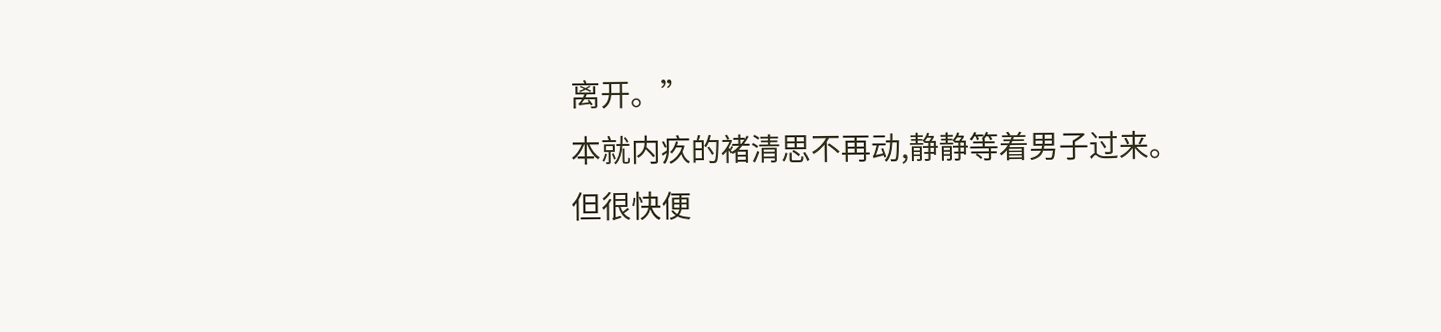离开。”
本就内疚的褚清思不再动,静静等着男子过来。
但很快便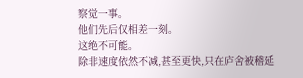察觉一事。
他们先后仅相差一刻。
这绝不可能。
除非速度依然不减,甚至更快,只在庐舍被稽延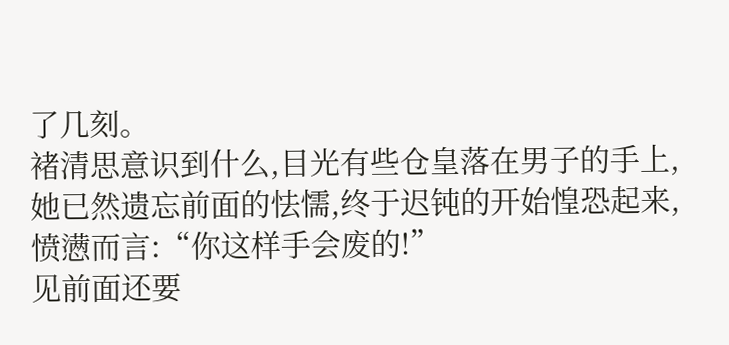了几刻。
褚清思意识到什么,目光有些仓皇落在男子的手上,她已然遗忘前面的怯懦,终于迟钝的开始惶恐起来,愤懑而言:“你这样手会废的!”
见前面还要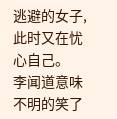逃避的女子,此时又在忧心自己。
李闻道意味不明的笑了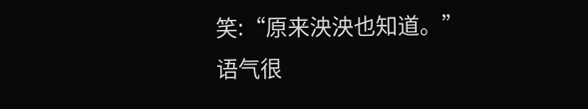笑:“原来泱泱也知道。”
语气很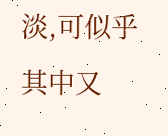淡,可似乎其中又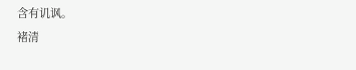含有讥讽。
褚清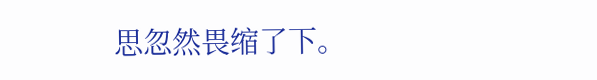思忽然畏缩了下。